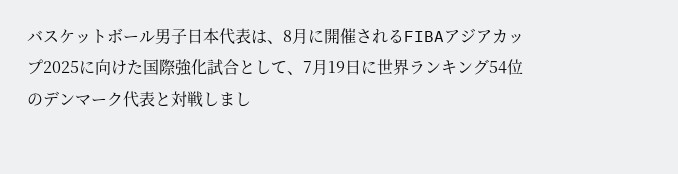バスケットボール男子日本代表は、8月に開催されるFIBAアジアカップ2025に向けた国際強化試合として、7月19日に世界ランキング54位のデンマーク代表と対戦しまし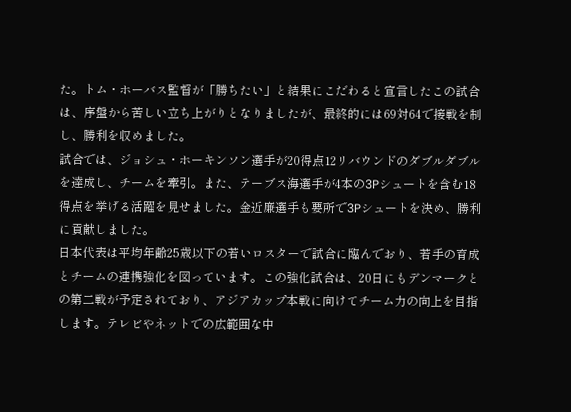た。トム・ホーバス監督が「勝ちたい」と結果にこだわると宣言したこの試合は、序盤から苦しい立ち上がりとなりましたが、最終的には69対64で接戦を制し、勝利を収めました。
試合では、ジョシュ・ホーキンソン選手が20得点12リバウンドのダブルダブルを達成し、チームを牽引。また、テーブス海選手が4本の3Pシュートを含む18得点を挙げる活躍を見せました。金近廉選手も要所で3Pシュートを決め、勝利に貢献しました。
日本代表は平均年齢25歳以下の若いロスターで試合に臨んでおり、若手の育成とチームの連携強化を図っています。この強化試合は、20日にもデンマークとの第二戦が予定されており、アジアカップ本戦に向けてチーム力の向上を目指します。テレビやネットでの広範囲な中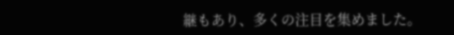継もあり、多くの注目を集めました。